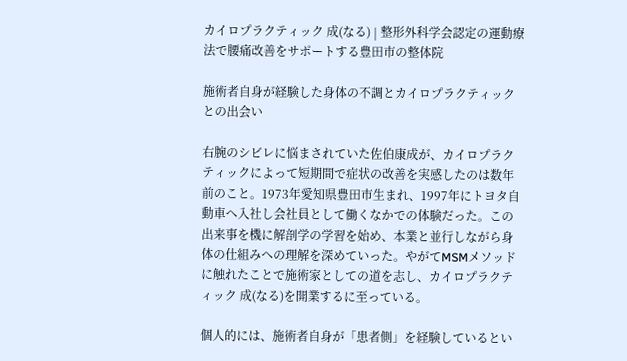カイロプラクティック 成(なる) | 整形外科学会認定の運動療法で腰痛改善をサポートする豊田市の整体院

施術者自身が経験した身体の不調とカイロプラクティックとの出会い

右腕のシビレに悩まされていた佐伯康成が、カイロプラクティックによって短期間で症状の改善を実感したのは数年前のこと。1973年愛知県豊田市生まれ、1997年にトヨタ自動車へ入社し会社員として働くなかでの体験だった。この出来事を機に解剖学の学習を始め、本業と並行しながら身体の仕組みへの理解を深めていった。やがてMSMメソッドに触れたことで施術家としての道を志し、カイロプラクティック 成(なる)を開業するに至っている。

個人的には、施術者自身が「患者側」を経験しているとい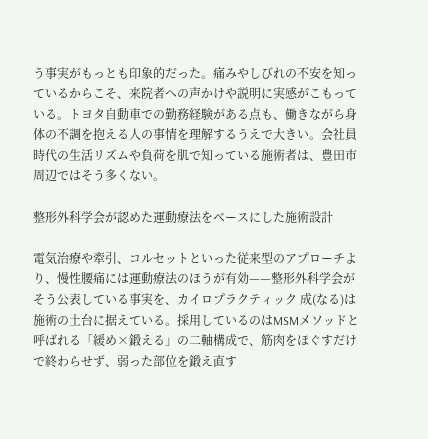う事実がもっとも印象的だった。痛みやしびれの不安を知っているからこそ、来院者への声かけや説明に実感がこもっている。トヨタ自動車での勤務経験がある点も、働きながら身体の不調を抱える人の事情を理解するうえで大きい。会社員時代の生活リズムや負荷を肌で知っている施術者は、豊田市周辺ではそう多くない。

整形外科学会が認めた運動療法をベースにした施術設計

電気治療や牽引、コルセットといった従来型のアプローチより、慢性腰痛には運動療法のほうが有効——整形外科学会がそう公表している事実を、カイロプラクティック 成(なる)は施術の土台に据えている。採用しているのはMSMメソッドと呼ばれる「緩め×鍛える」の二軸構成で、筋肉をほぐすだけで終わらせず、弱った部位を鍛え直す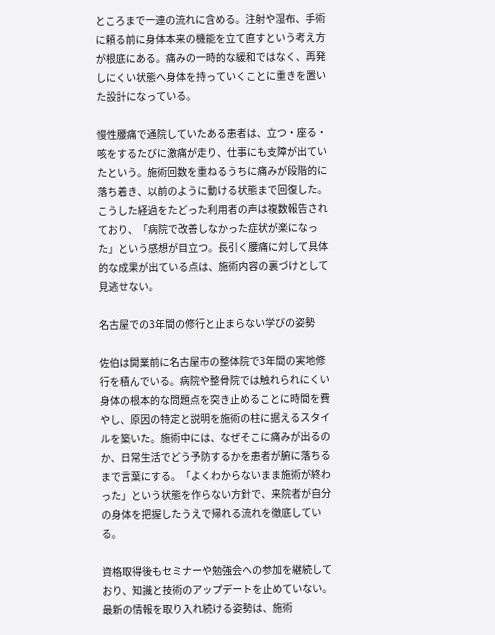ところまで一連の流れに含める。注射や湿布、手術に頼る前に身体本来の機能を立て直すという考え方が根底にある。痛みの一時的な緩和ではなく、再発しにくい状態へ身体を持っていくことに重きを置いた設計になっている。

慢性腰痛で通院していたある患者は、立つ・座る・咳をするたびに激痛が走り、仕事にも支障が出ていたという。施術回数を重ねるうちに痛みが段階的に落ち着き、以前のように動ける状態まで回復した。こうした経過をたどった利用者の声は複数報告されており、「病院で改善しなかった症状が楽になった」という感想が目立つ。長引く腰痛に対して具体的な成果が出ている点は、施術内容の裏づけとして見逃せない。

名古屋での3年間の修行と止まらない学びの姿勢

佐伯は開業前に名古屋市の整体院で3年間の実地修行を積んでいる。病院や整骨院では触れられにくい身体の根本的な問題点を突き止めることに時間を費やし、原因の特定と説明を施術の柱に据えるスタイルを築いた。施術中には、なぜそこに痛みが出るのか、日常生活でどう予防するかを患者が腑に落ちるまで言葉にする。「よくわからないまま施術が終わった」という状態を作らない方針で、来院者が自分の身体を把握したうえで帰れる流れを徹底している。

資格取得後もセミナーや勉強会への参加を継続しており、知識と技術のアップデートを止めていない。最新の情報を取り入れ続ける姿勢は、施術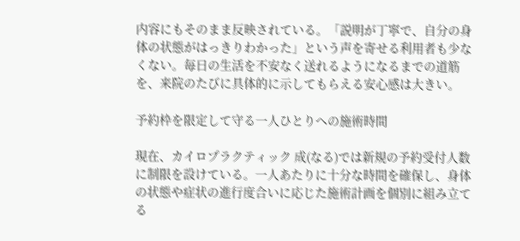内容にもそのまま反映されている。「説明が丁寧で、自分の身体の状態がはっきりわかった」という声を寄せる利用者も少なくない。毎日の生活を不安なく送れるようになるまでの道筋を、来院のたびに具体的に示してもらえる安心感は大きい。

予約枠を限定して守る一人ひとりへの施術時間

現在、カイロプラクティック 成(なる)では新規の予約受付人数に制限を設けている。一人あたりに十分な時間を確保し、身体の状態や症状の進行度合いに応じた施術計画を個別に組み立てる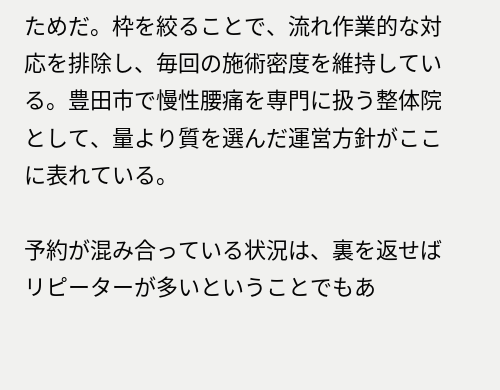ためだ。枠を絞ることで、流れ作業的な対応を排除し、毎回の施術密度を維持している。豊田市で慢性腰痛を専門に扱う整体院として、量より質を選んだ運営方針がここに表れている。

予約が混み合っている状況は、裏を返せばリピーターが多いということでもあ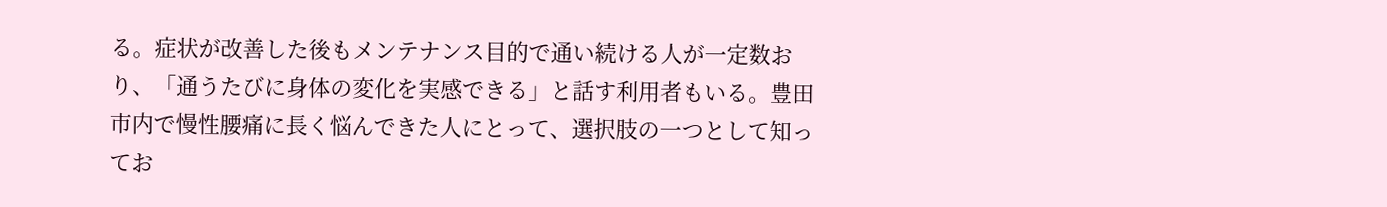る。症状が改善した後もメンテナンス目的で通い続ける人が一定数おり、「通うたびに身体の変化を実感できる」と話す利用者もいる。豊田市内で慢性腰痛に長く悩んできた人にとって、選択肢の一つとして知ってお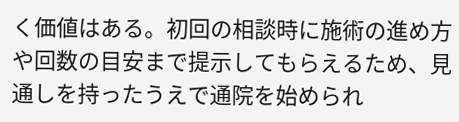く価値はある。初回の相談時に施術の進め方や回数の目安まで提示してもらえるため、見通しを持ったうえで通院を始められ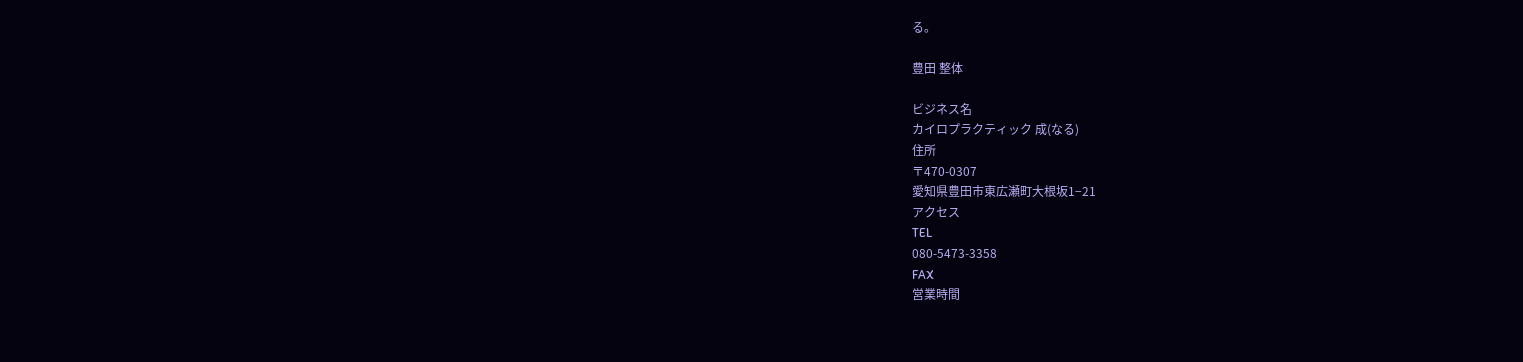る。

豊田 整体

ビジネス名
カイロプラクティック 成(なる)
住所
〒470-0307
愛知県豊田市東広瀬町大根坂1−21
アクセス
TEL
080-5473-3358
FAX
営業時間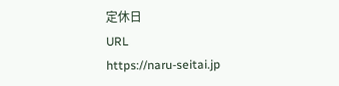定休日
URL
https://naru-seitai.jp